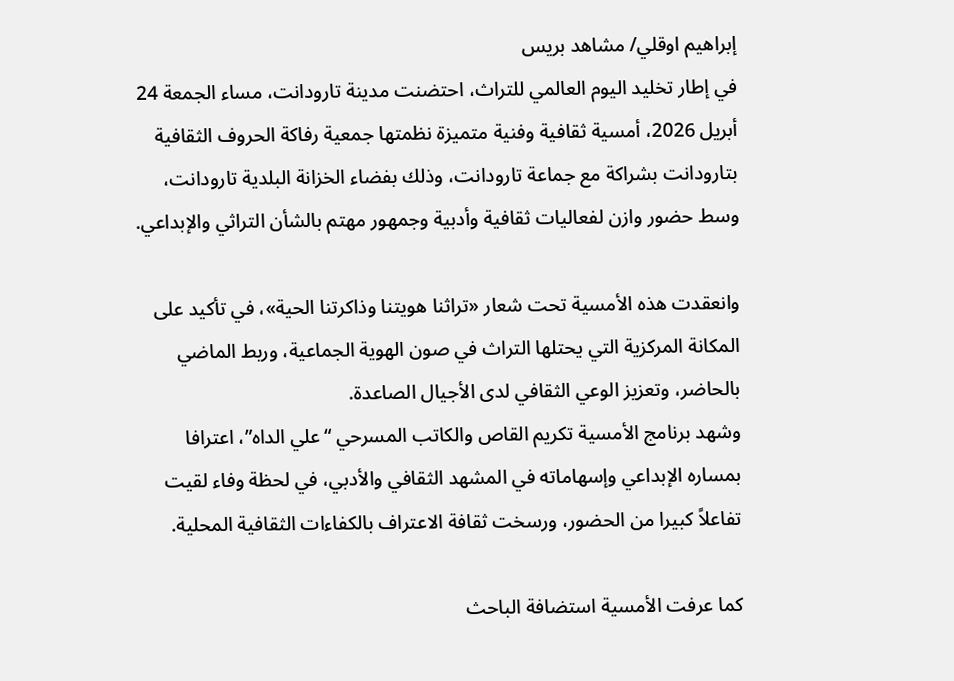إبراهيم اوقلي/ مشاهد بريس
في إطار تخليد اليوم العالمي للتراث، احتضنت مدينة تارودانت، مساء الجمعة 24 أبريل 2026، أمسية ثقافية وفنية متميزة نظمتها جمعية رفاكة الحروف الثقافية بتارودانت بشراكة مع جماعة تارودانت، وذلك بفضاء الخزانة البلدية تارودانت، وسط حضور وازن لفعاليات ثقافية وأدبية وجمهور مهتم بالشأن التراثي والإبداعي.

وانعقدت هذه الأمسية تحت شعار «تراثنا هويتنا وذاكرتنا الحية»، في تأكيد على المكانة المركزية التي يحتلها التراث في صون الهوية الجماعية، وربط الماضي بالحاضر، وتعزيز الوعي الثقافي لدى الأجيال الصاعدة.
وشهد برنامج الأمسية تكريم القاص والكاتب المسرحي “علي الداه”، اعترافا بمساره الإبداعي وإسهاماته في المشهد الثقافي والأدبي، في لحظة وفاء لقيت تفاعلاً كبيرا من الحضور، ورسخت ثقافة الاعتراف بالكفاءات الثقافية المحلية.

كما عرفت الأمسية استضافة الباحث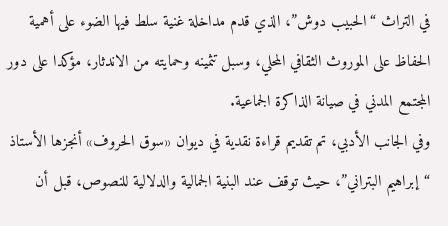في التراث “الحبيب دوش”، الذي قدم مداخلة غنية سلط فيها الضوء على أهمية الحفاظ على الموروث الثقافي المحلي، وسبل تثمينه وحمايته من الاندثار، مؤكدا على دور المجتمع المدني في صيانة الذاكرة الجماعية.
وفي الجانب الأدبي، تم تقديم قراءة نقدية في ديوان «سوق الحروف» أنجزها الأستاذ “إبراهيم البتراني”، حيث توقف عند البنية الجمالية والدلالية للنصوص، قبل أن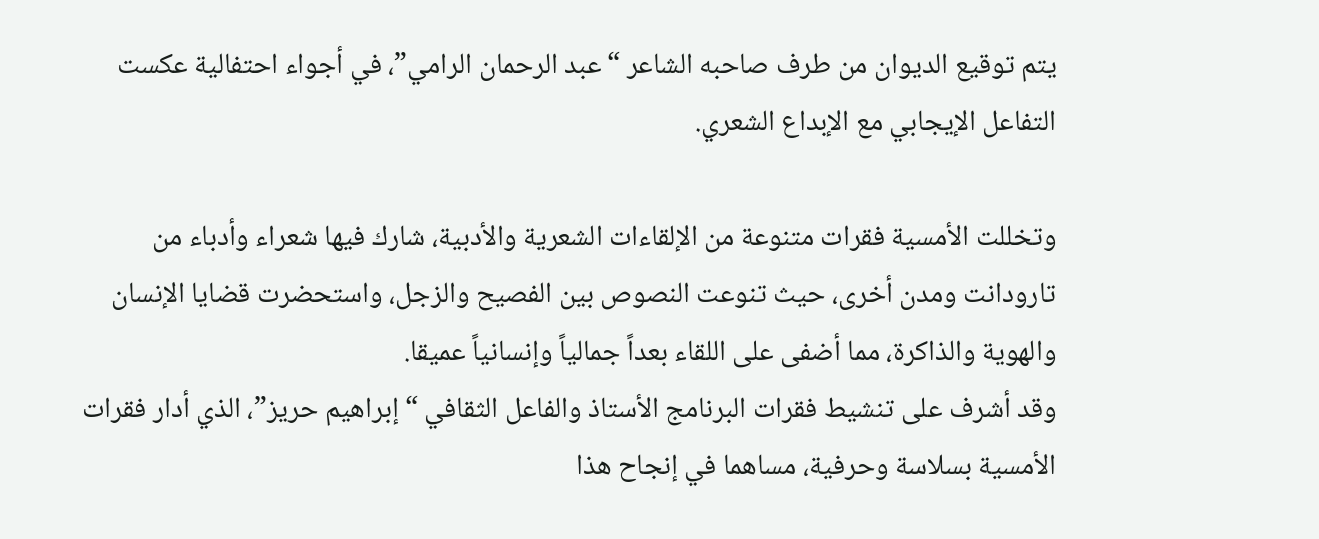يتم توقيع الديوان من طرف صاحبه الشاعر “عبد الرحمان الرامي”، في أجواء احتفالية عكست التفاعل الإيجابي مع الإبداع الشعري.

وتخللت الأمسية فقرات متنوعة من الإلقاءات الشعرية والأدبية، شارك فيها شعراء وأدباء من تارودانت ومدن أخرى، حيث تنوعت النصوص بين الفصيح والزجل، واستحضرت قضايا الإنسان والهوية والذاكرة، مما أضفى على اللقاء بعداً جمالياً وإنسانياً عميقا.
وقد أشرف على تنشيط فقرات البرنامج الأستاذ والفاعل الثقافي “إبراهيم حريز”، الذي أدار فقرات الأمسية بسلاسة وحرفية، مساهما في إنجاح هذا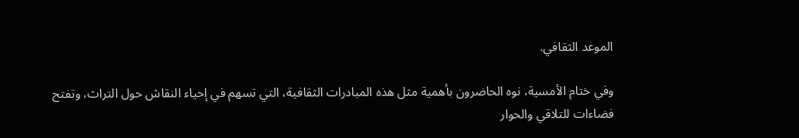الموعد الثقافي.

وفي ختام الأمسية، نوه الحاضرون بأهمية مثل هذه المبادرات الثقافية، التي تسهم في إحياء النقاش حول التراث، وتفتح فضاءات للتلاقي والحوار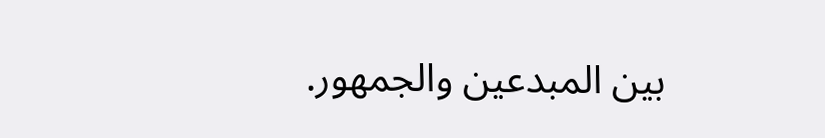بين المبدعين والجمهور.